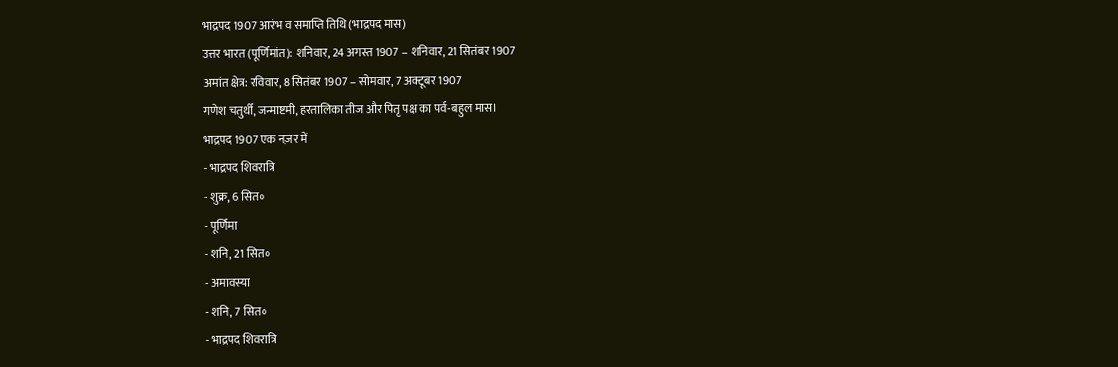भाद्रपद 1907 आरंभ व समाप्ति तिथि (भाद्रपद मास)
उत्तर भारत (पूर्णिमांत): शनिवार, 24 अगस्त 1907 – शनिवार, 21 सितंबर 1907
अमांत क्षेत्र: रविवार, 8 सितंबर 1907 – सोमवार, 7 अक्टूबर 1907
गणेश चतुर्थी, जन्माष्टमी, हरतालिका तीज और पितृ पक्ष का पर्व-बहुल मास।
भाद्रपद 1907 एक नज़र में
- भाद्रपद शिवरात्रि
- शुक्र, 6 सित॰
- पूर्णिमा
- शनि, 21 सित॰
- अमावस्या
- शनि, 7 सित॰
- भाद्रपद शिवरात्रि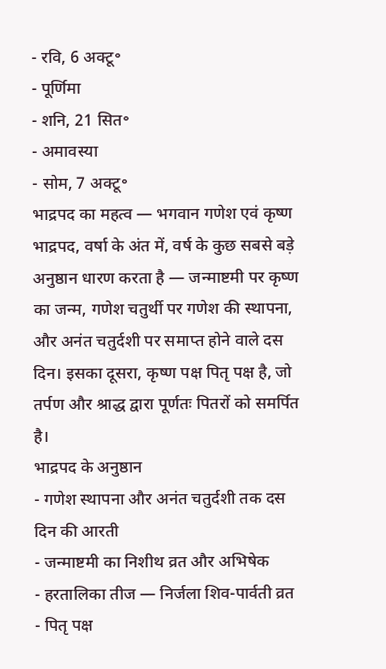- रवि, 6 अक्टू॰
- पूर्णिमा
- शनि, 21 सित॰
- अमावस्या
- सोम, 7 अक्टू॰
भाद्रपद का महत्व — भगवान गणेश एवं कृष्ण
भाद्रपद, वर्षा के अंत में, वर्ष के कुछ सबसे बड़े अनुष्ठान धारण करता है — जन्माष्टमी पर कृष्ण का जन्म, गणेश चतुर्थी पर गणेश की स्थापना, और अनंत चतुर्दशी पर समाप्त होने वाले दस दिन। इसका दूसरा, कृष्ण पक्ष पितृ पक्ष है, जो तर्पण और श्राद्ध द्वारा पूर्णतः पितरों को समर्पित है।
भाद्रपद के अनुष्ठान
- गणेश स्थापना और अनंत चतुर्दशी तक दस दिन की आरती
- जन्माष्टमी का निशीथ व्रत और अभिषेक
- हरतालिका तीज — निर्जला शिव-पार्वती व्रत
- पितृ पक्ष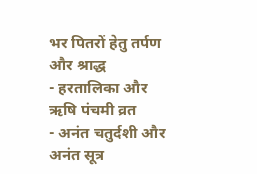भर पितरों हेतु तर्पण और श्राद्ध
- हरतालिका और ऋषि पंचमी व्रत
- अनंत चतुर्दशी और अनंत सूत्र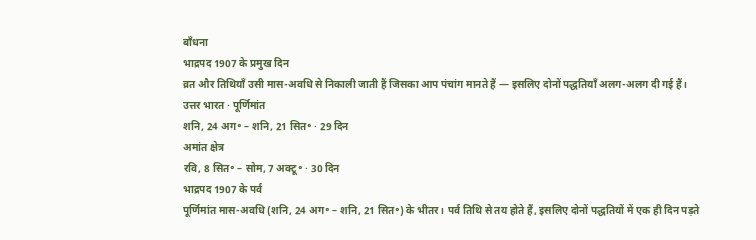बाँधना
भाद्रपद 1907 के प्रमुख दिन
व्रत और तिथियाँ उसी मास-अवधि से निकाली जाती हैं जिसका आप पंचांग मानते हैं — इसलिए दोनों पद्धतियाँ अलग-अलग दी गई हैं।
उत्तर भारत · पूर्णिमांत
शनि, 24 अग॰ – शनि, 21 सित॰ · 29 दिन
अमांत क्षेत्र
रवि, 8 सित॰ – सोम, 7 अक्टू॰ · 30 दिन
भाद्रपद 1907 के पर्व
पूर्णिमांत मास-अवधि (शनि, 24 अग॰ – शनि, 21 सित॰) के भीतर। पर्व तिथि से तय होते हैं, इसलिए दोनों पद्धतियों में एक ही दिन पड़ते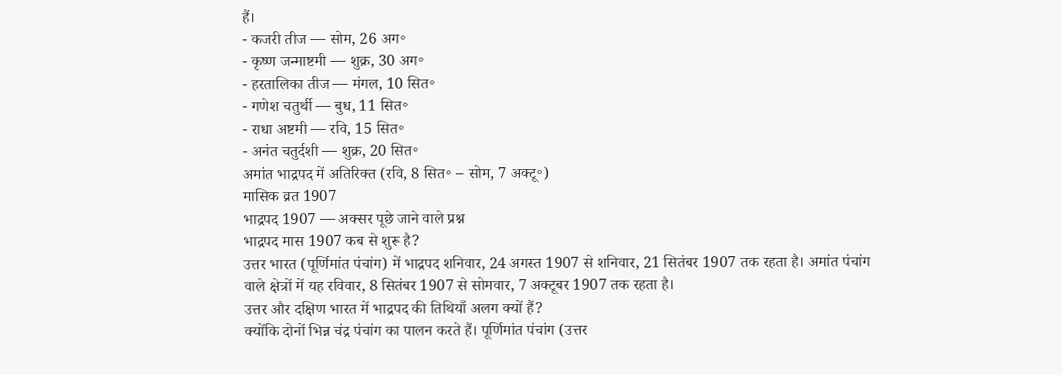हैं।
- कजरी तीज — सोम, 26 अग॰
- कृष्ण जन्माष्टमी — शुक्र, 30 अग॰
- हरतालिका तीज — मंगल, 10 सित॰
- गणेश चतुर्थी — बुध, 11 सित॰
- राधा अष्टमी — रवि, 15 सित॰
- अनंत चतुर्दशी — शुक्र, 20 सित॰
अमांत भाद्रपद में अतिरिक्त (रवि, 8 सित॰ – सोम, 7 अक्टू॰)
मासिक व्रत 1907
भाद्रपद 1907 — अक्सर पूछे जाने वाले प्रश्न
भाद्रपद मास 1907 कब से शुरू है?
उत्तर भारत (पूर्णिमांत पंचांग) में भाद्रपद शनिवार, 24 अगस्त 1907 से शनिवार, 21 सितंबर 1907 तक रहता है। अमांत पंचांग वाले क्षेत्रों में यह रविवार, 8 सितंबर 1907 से सोमवार, 7 अक्टूबर 1907 तक रहता है।
उत्तर और दक्षिण भारत में भाद्रपद की तिथियाँ अलग क्यों हैं?
क्योंकि दोनों भिन्न चंद्र पंचांग का पालन करते हैं। पूर्णिमांत पंचांग (उत्तर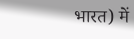भारत) में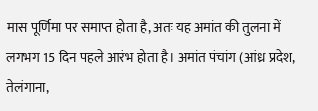मास पूर्णिमा पर समाप्त होता है, अतः यह अमांत की तुलना में लगभग 15 दिन पहले आरंभ होता है। अमांत पंचांग (आंध्र प्रदेश, तेलंगाना,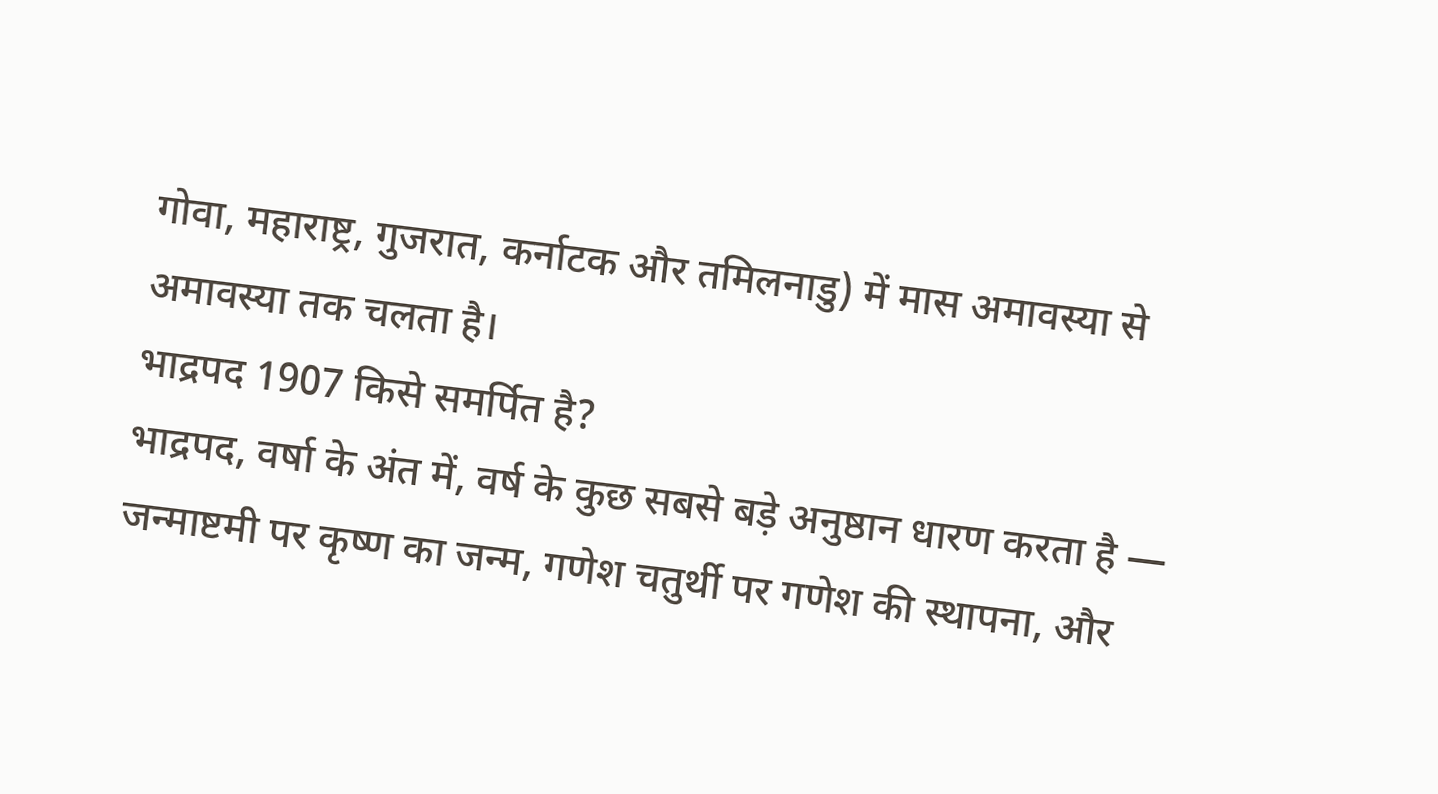गोवा, महाराष्ट्र, गुजरात, कर्नाटक और तमिलनाडु) में मास अमावस्या से अमावस्या तक चलता है।
भाद्रपद 1907 किसे समर्पित है?
भाद्रपद, वर्षा के अंत में, वर्ष के कुछ सबसे बड़े अनुष्ठान धारण करता है — जन्माष्टमी पर कृष्ण का जन्म, गणेश चतुर्थी पर गणेश की स्थापना, और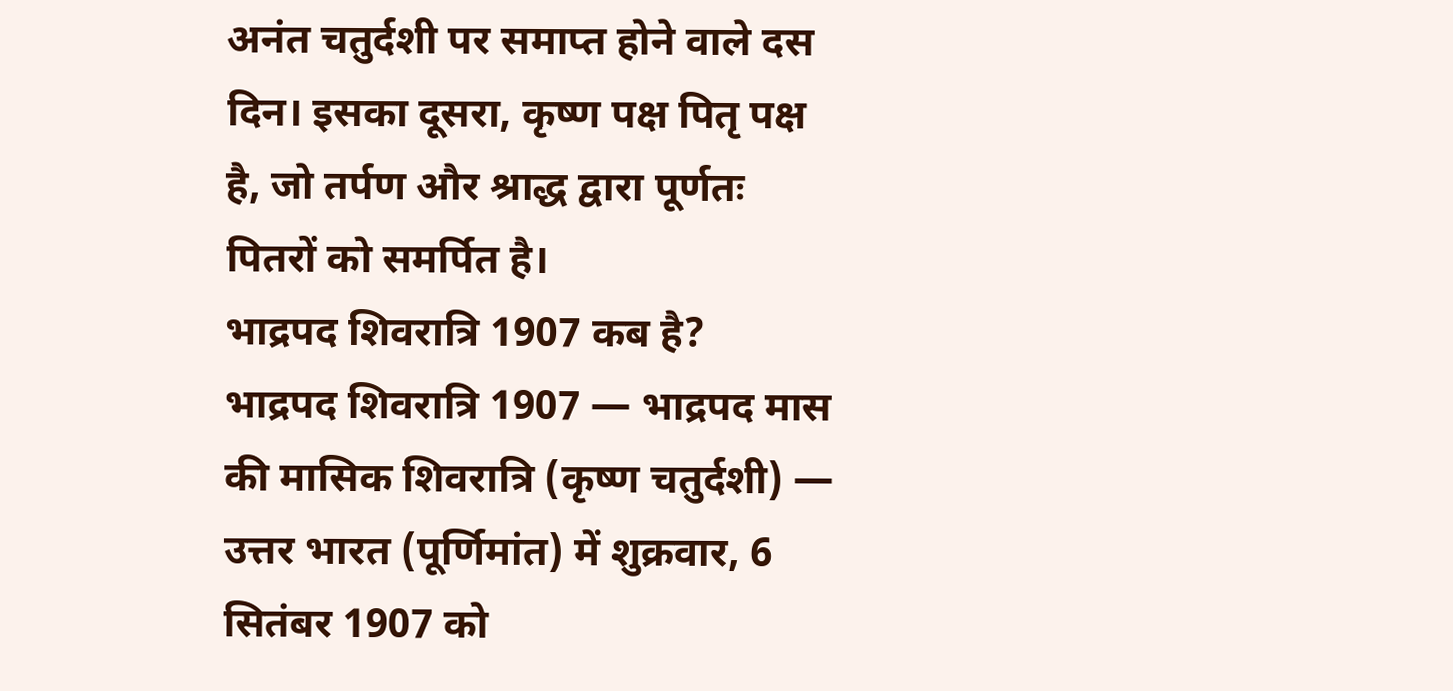अनंत चतुर्दशी पर समाप्त होने वाले दस दिन। इसका दूसरा, कृष्ण पक्ष पितृ पक्ष है, जो तर्पण और श्राद्ध द्वारा पूर्णतः पितरों को समर्पित है।
भाद्रपद शिवरात्रि 1907 कब है?
भाद्रपद शिवरात्रि 1907 — भाद्रपद मास की मासिक शिवरात्रि (कृष्ण चतुर्दशी) — उत्तर भारत (पूर्णिमांत) में शुक्रवार, 6 सितंबर 1907 को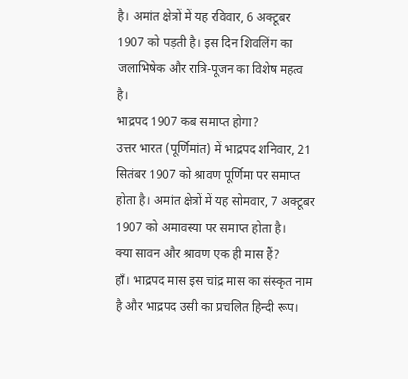है। अमांत क्षेत्रों में यह रविवार, 6 अक्टूबर 1907 को पड़ती है। इस दिन शिवलिंग का जलाभिषेक और रात्रि-पूजन का विशेष महत्व है।
भाद्रपद 1907 कब समाप्त होगा?
उत्तर भारत (पूर्णिमांत) में भाद्रपद शनिवार, 21 सितंबर 1907 को श्रावण पूर्णिमा पर समाप्त होता है। अमांत क्षेत्रों में यह सोमवार, 7 अक्टूबर 1907 को अमावस्या पर समाप्त होता है।
क्या सावन और श्रावण एक ही मास हैं?
हाँ। भाद्रपद मास इस चांद्र मास का संस्कृत नाम है और भाद्रपद उसी का प्रचलित हिन्दी रूप।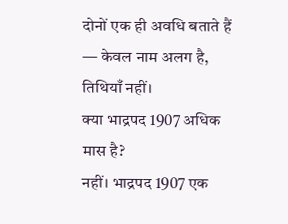दोनों एक ही अवधि बताते हैं — केवल नाम अलग है, तिथियाँ नहीं।
क्या भाद्रपद 1907 अधिक मास है?
नहीं। भाद्रपद 1907 एक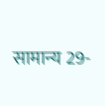सामान्य 29-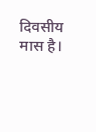दिवसीय मास है।